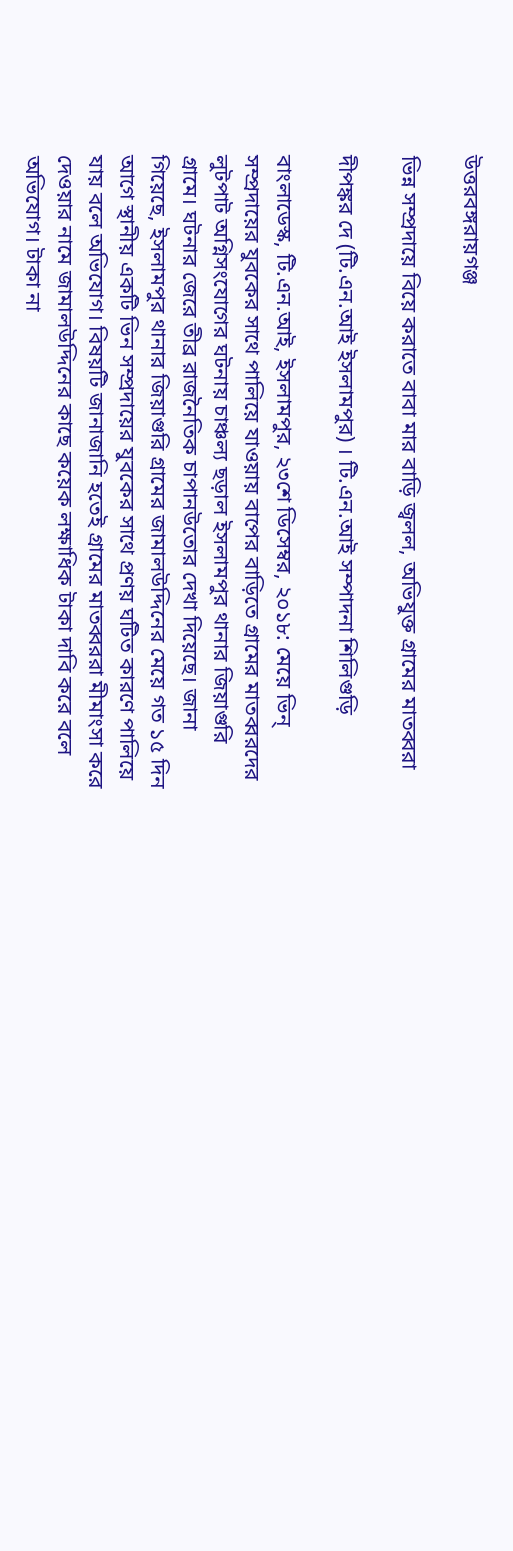উত্তরবঙ্গরায়গঞ্জ

ভিন্ন সম্প্রদায়ে বিয়ে করাতে বাবা মার বাড়ি জ্বলল, অভিযুক্ত গ্রামের মাতব্বরা

দীপঙ্কর দে (টি.এন.আই ইসলামপুর) । টি.এন.আই সম্পাদনা শিলিগুড়ি

বাংলাডেস্ক, টি.এন.আই, ইসলামপুর, ২৩শে ডিসেম্বর, ২০১৮: মেয়ে ভিন্ সম্প্রদায়ের যুবকের সাথে পালিয়ে যাওয়ায় বাপের বাড়িতে গ্রামের মাতব্বরদের লুটপাট অগ্নিসংযোগের ঘটনায় চাঞ্চল্য ছড়াল ইসলামপুর থানার জিয়াগুরি গ্রামে। ঘটনার জেরে তীব্র রাজনৈতিক চাপানউতোর দেখা দিয়েছে। জানা গিয়েছে, ইসলামপুর থানার জিয়াগুরি গ্রামের জামালউদ্দিনের মেয়ে গত ১৫ দিন আগে স্থানীয় একটি ভিন সম্প্রদায়ের যুবকের সাথে প্রণয় ঘটিত কারণে পালিয়ে যায় বলে অভিযোগ। বিষয়টি জানাজানি হতেই গ্রামের মাতব্বররা মীমাংসা করে দেওয়ার নামে জামালউদ্দিনের কাছে কয়েক লক্ষাধিক টাকা দাবি করে বলে অভিযোগ। টাকা না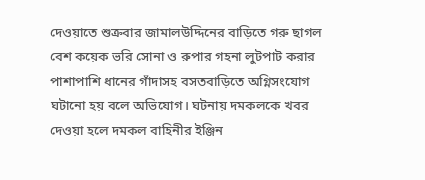দেওয়াতে শুক্রবার জামালউদ্দিনের বাড়িতে গরু ছাগল বেশ কয়েক ভরি সোনা ও রুপার গহনা লুটপাট করার পাশাপাশি ধানের গাঁদাসহ বসতবাড়িতে অগ্নিসংযোগ ঘটানো হয় বলে অভিযোগ। ঘটনায় দমকলকে খবর দেওয়া হলে দমকল বাহিনীর ইঞ্জিন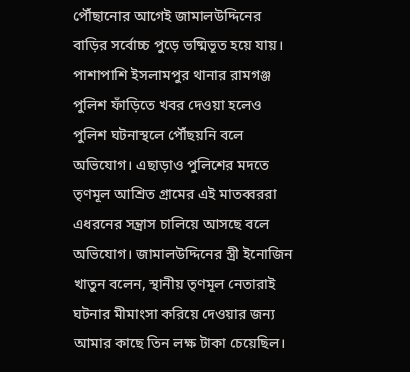পৌঁছানোর আগেই জামালউদ্দিনের বাড়ির সর্বোচ্চ পুড়ে ভষ্মিভূত হয়ে যায়। পাশাপাশি ইসলামপুর থানার রামগঞ্জ পুলিশ ফাঁড়িতে খবর দেওয়া হলেও পুলিশ ঘটনাস্থলে পৌঁছয়নি বলে অভিযোগ। এছাড়াও পুলিশের মদতে তৃণমূল আশ্রিত গ্রামের এই মাতব্বররা এধরনের সন্ত্রাস চালিয়ে আসছে বলে অভিযোগ। জামালউদ্দিনের স্ত্রী ইনোজিন খাতুন বলেন, স্থানীয় তৃণমূল নেতারাই ঘটনার মীমাংসা করিয়ে দেওয়ার জন্য আমার কাছে তিন লক্ষ টাকা চেয়েছিল।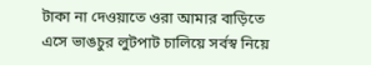টাকা না দেওয়াতে ওরা আমার বাড়িতে এসে ভাঙচুর লুটপাট চালিয়ে সর্বস্ব নিয়ে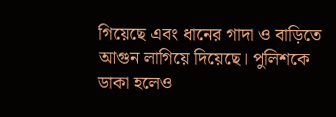গিয়েছে এবং ধানের গাদা ও বাড়িতে আগুন লাগিয়ে দিয়েছে। পুলিশকে ডাকা হলেও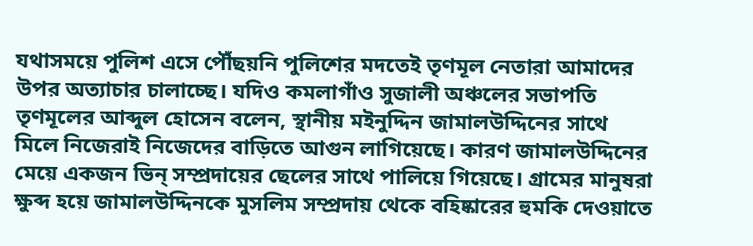যথাসময়ে পুলিশ এসে পৌঁছয়নি পুলিশের মদতেই তৃণমূল নেতারা আমাদের উপর অত্যাচার চালাচ্ছে। যদিও কমলাগাঁও সুজালী অঞ্চলের সভাপতি তৃণমূলের আব্দুল হোসেন বলেন, স্থানীয় মইনুদ্দিন জামালউদ্দিনের সাথে মিলে নিজেরাই নিজেদের বাড়িতে আগুন লাগিয়েছে। কারণ জামালউদ্দিনের মেয়ে একজন ভিন্ সম্প্রদায়ের ছেলের সাথে পালিয়ে গিয়েছে। গ্রামের মানুষরা ক্ষুব্দ হয়ে জামালউদ্দিনকে মুসলিম সম্প্রদায় থেকে বহিষ্কারের হুমকি দেওয়াতে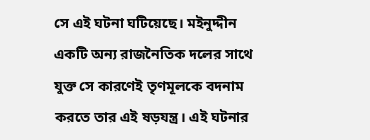সে এই ঘটনা ঘটিয়েছে। মইনুদ্দীন একটি অন্য রাজনৈতিক দলের সাথে যুক্ত সে কারণেই তৃণমূলকে বদনাম করতে তার এই ষড়যন্ত্র। এই ঘটনার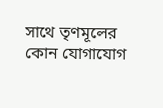সাথে তৃণমূলের কোন যোগাযোগ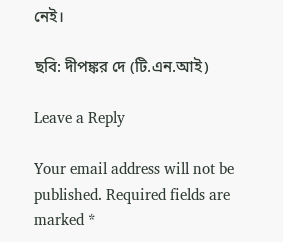নেই।

ছবি: দীপঙ্কর দে (টি.এন.আই)

Leave a Reply

Your email address will not be published. Required fields are marked *